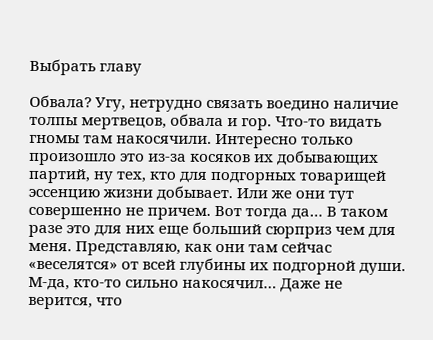Выбрать главу

Обвала? Угу, нетрудно связать воедино наличие толпы мертвецов, обвала и гор. Что-то видать гномы там накосячили. Интересно только произошло это из-за косяков их добывающих партий, ну тех, кто для подгорных товарищей эссенцию жизни добывает. Или же они тут совершенно не причем. Вот тогда да… В таком разе это для них еще больший сюрприз чем для меня. Представляю, как они там сейчас «веселятся» от всей глубины их подгорной души. М-да, кто-то сильно накосячил… Даже не верится, что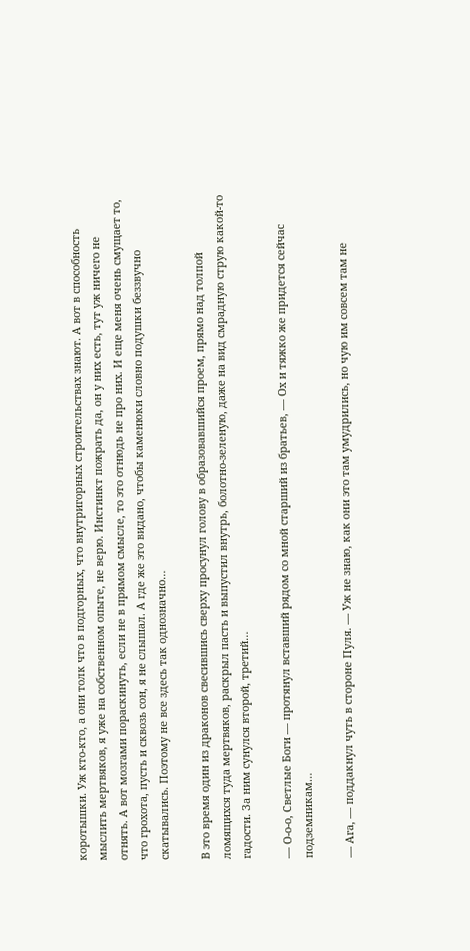коротышки. Уж кто-кто, а они толк что в подгорных, что внутригорных строительствах знают. А вот в способность мыслить мертвяков, я уже на собственном опыте, не верю. Инстинкт пожрать да, он у них есть, тут уж ничего не отнять. А вот мозгами пораскинуть, если не в прямом смысле, то это отнюдь не про них. И еще меня очень смущает то, что грохота, пусть и сквозь сон, я не слышал. А где же это видано, чтобы каменюки словно подушки беззвучно скатывались. Поэтому не все здесь так однозначно…

В это время один из драконов свесившись сверху просунул голову в образовавшийся проем, прямо над толпой ломящихся туда мертвяков, раскрыл пасть и выпустил внутрь, болотно-зеленую, даже на вид смрадную струю какой-то гадости. За ним сунулся второй, третий…

— О-о-о, Светлые Боги — протянул вставший рядом со мной старший из братьев, — Ох и тяжко же придется сейчас подземникам…

— Ага, — поддакнул чуть в стороне Пуля. — Уж не знаю, как они это там умудрились, но чую им совсем там не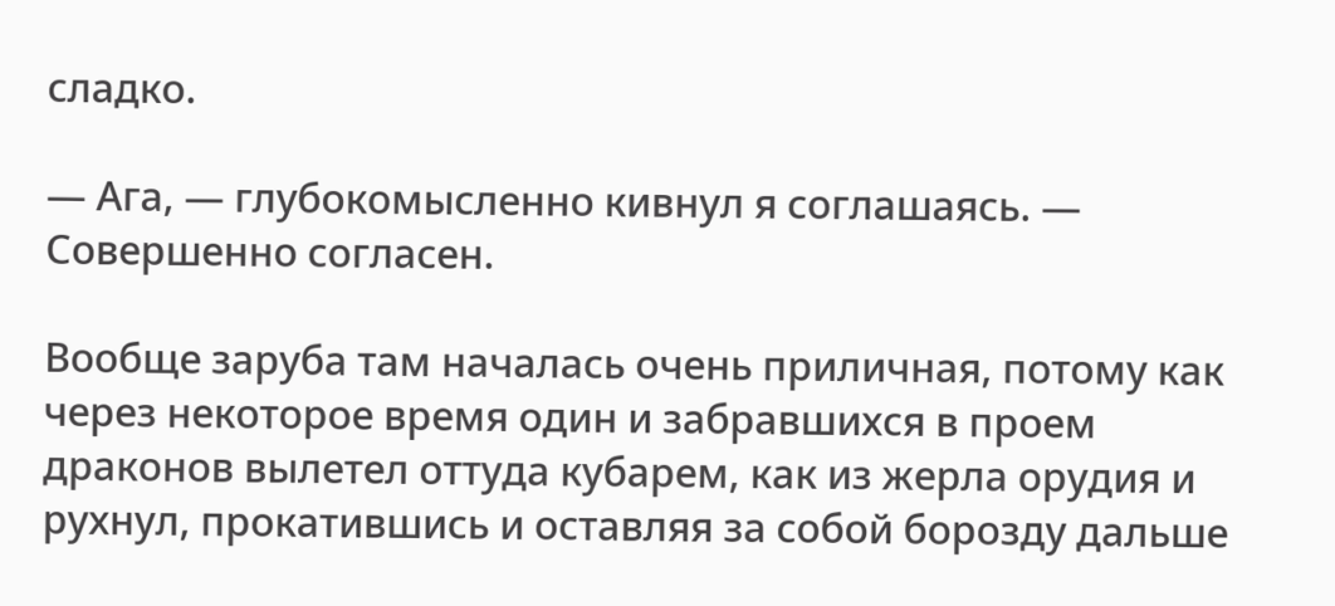сладко.

— Ага, — глубокомысленно кивнул я соглашаясь. — Совершенно согласен.

Вообще заруба там началась очень приличная, потому как через некоторое время один и забравшихся в проем драконов вылетел оттуда кубарем, как из жерла орудия и рухнул, прокатившись и оставляя за собой борозду дальше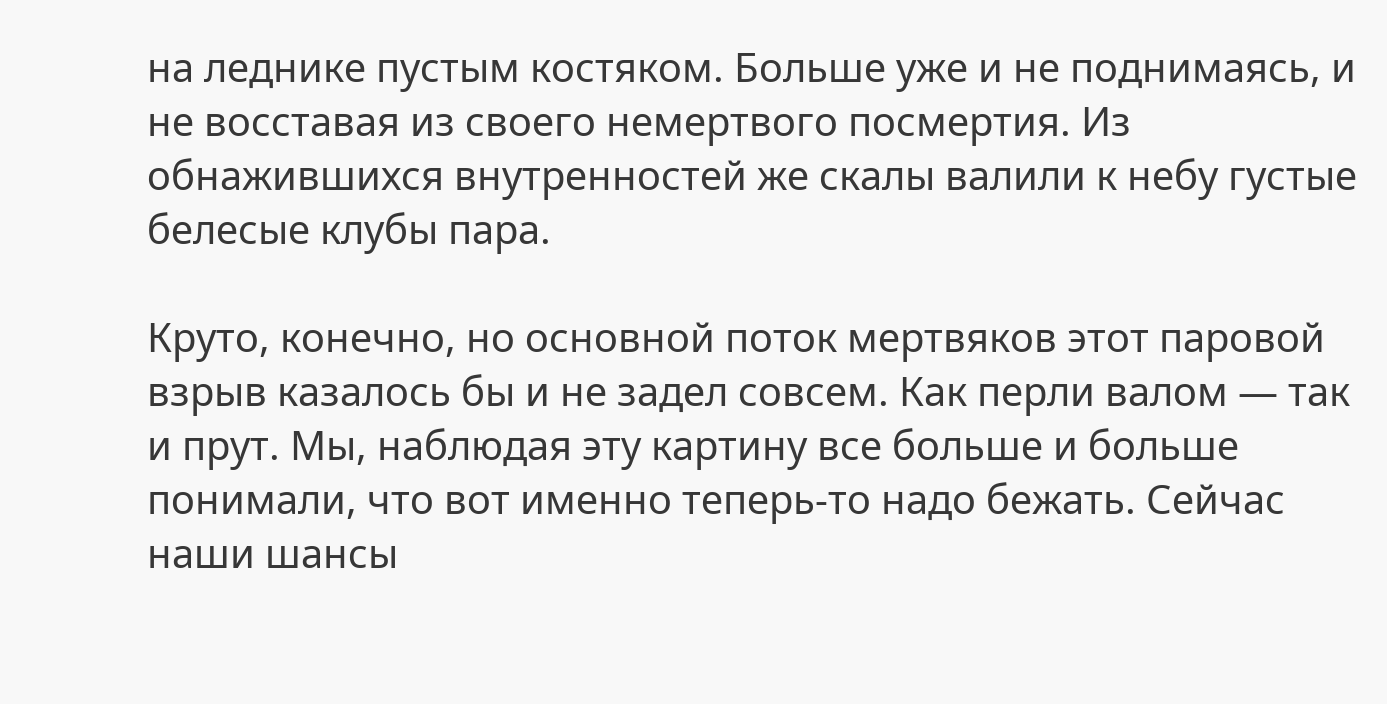на леднике пустым костяком. Больше уже и не поднимаясь, и не восставая из своего немертвого посмертия. Из обнажившихся внутренностей же скалы валили к небу густые белесые клубы пара.

Круто, конечно, но основной поток мертвяков этот паровой взрыв казалось бы и не задел совсем. Как перли валом — так и прут. Мы, наблюдая эту картину все больше и больше понимали, что вот именно теперь-то надо бежать. Сейчас наши шансы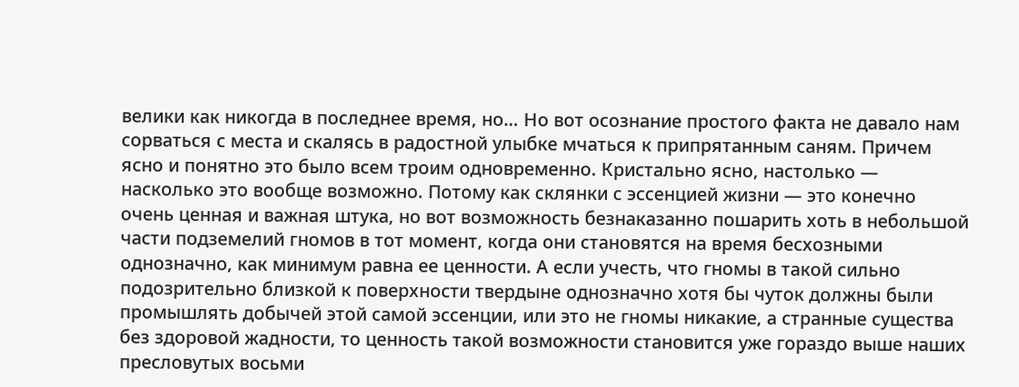велики как никогда в последнее время, но… Но вот осознание простого факта не давало нам сорваться с места и скалясь в радостной улыбке мчаться к припрятанным саням. Причем ясно и понятно это было всем троим одновременно. Кристально ясно, настолько — насколько это вообще возможно. Потому как склянки с эссенцией жизни — это конечно очень ценная и важная штука, но вот возможность безнаказанно пошарить хоть в небольшой части подземелий гномов в тот момент, когда они становятся на время бесхозными однозначно, как минимум равна ее ценности. А если учесть, что гномы в такой сильно подозрительно близкой к поверхности твердыне однозначно хотя бы чуток должны были промышлять добычей этой самой эссенции, или это не гномы никакие, а странные существа без здоровой жадности, то ценность такой возможности становится уже гораздо выше наших пресловутых восьми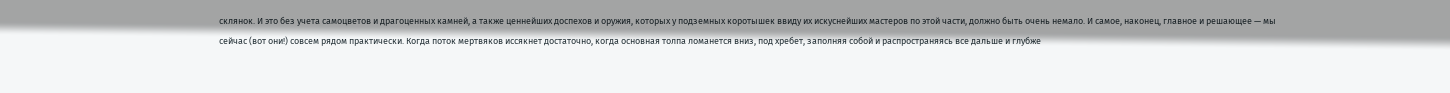склянок. И это без учета самоцветов и драгоценных камней, а также ценнейших доспехов и оружия, которых у подземных коротышек ввиду их искуснейших мастеров по этой части, должно быть очень немало. И самое, наконец, главное и решающее — мы сейчас (вот они!) совсем рядом практически. Когда поток мертвяков иссякнет достаточно, когда основная толпа ломанется вниз, под хребет, заполняя собой и распространяясь все дальше и глубже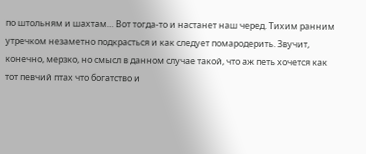по штольням и шахтам… Вот тогда-то и настанет наш черед. Тихим ранним утречком незаметно подкрасться и как следует помародерить. Звучит, конечно, мерзко, но смысл в данном случае такой, что аж петь хочется как тот певчий птах что богатство и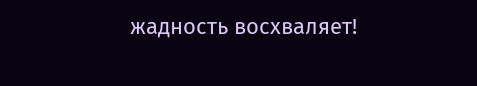жадность восхваляет!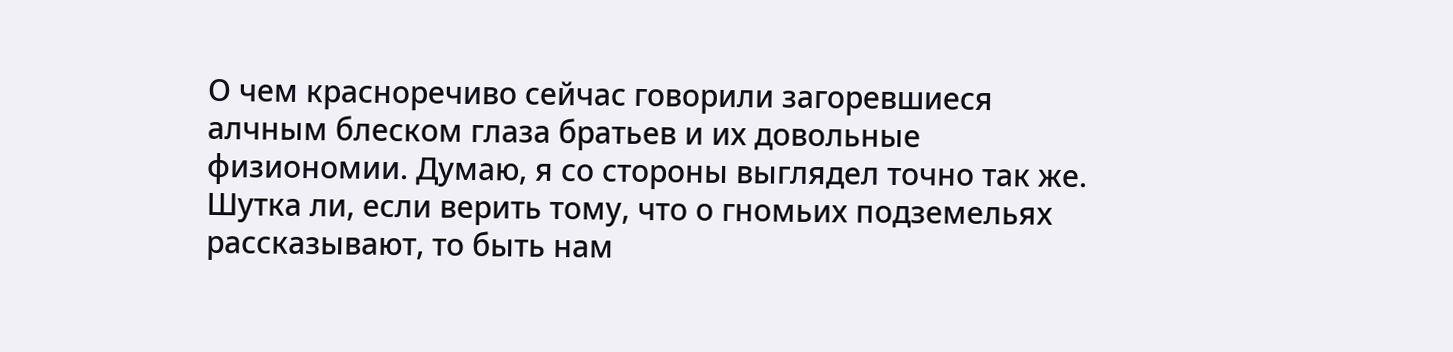О чем красноречиво сейчас говорили загоревшиеся алчным блеском глаза братьев и их довольные физиономии. Думаю, я со стороны выглядел точно так же. Шутка ли, если верить тому, что о гномьих подземельях рассказывают, то быть нам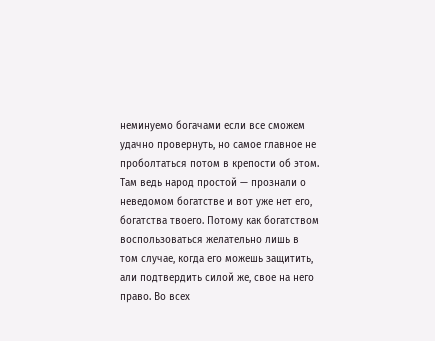неминуемо богачами если все сможем удачно провернуть, но самое главное не проболтаться потом в крепости об этом. Там ведь народ простой — прознали о неведомом богатстве и вот уже нет его, богатства твоего. Потому как богатством воспользоваться желательно лишь в том случае, когда его можешь защитить, али подтвердить силой же, свое на него право. Во всех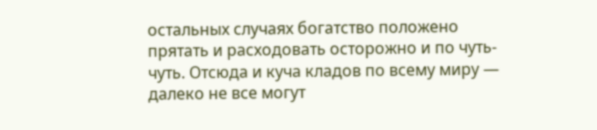остальных случаях богатство положено прятать и расходовать осторожно и по чуть-чуть. Отсюда и куча кладов по всему миру — далеко не все могут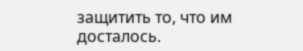защитить то, что им досталось.